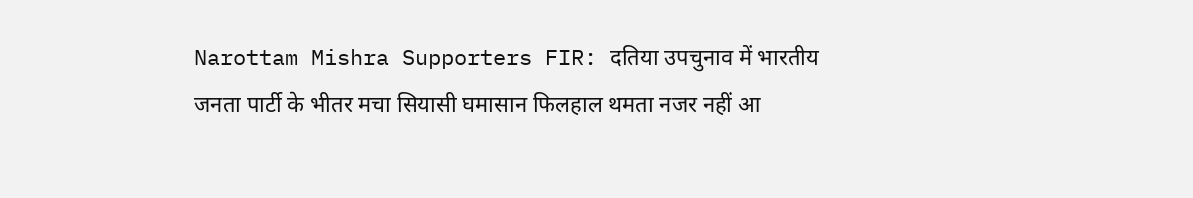Narottam Mishra Supporters FIR: दतिया उपचुनाव में भारतीय जनता पार्टी के भीतर मचा सियासी घमासान फिलहाल थमता नजर नहीं आ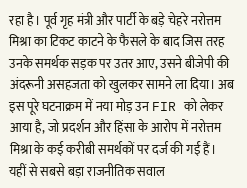रहा है। पूर्व गृह मंत्री और पार्टी के बड़े चेहरे नरोत्तम मिश्रा का टिकट काटने के फैसले के बाद जिस तरह उनके समर्थक सड़क पर उतर आए, उसने बीजेपी की अंदरूनी असहजता को खुलकर सामने ला दिया। अब इस पूरे घटनाक्रम में नया मोड़ उन FIR को लेकर आया है, जो प्रदर्शन और हिंसा के आरोप में नरोत्तम मिश्रा के कई करीबी समर्थकों पर दर्ज की गई हैं।
यहीं से सबसे बड़ा राजनीतिक सवाल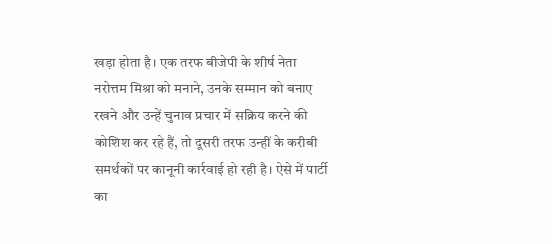खड़ा होता है। एक तरफ बीजेपी के शीर्ष नेता नरोत्तम मिश्रा को मनाने, उनके सम्मान को बनाए रखने और उन्हें चुनाव प्रचार में सक्रिय करने की कोशिश कर रहे हैं, तो दूसरी तरफ उन्हीं के करीबी समर्थकों पर कानूनी कार्रवाई हो रही है। ऐसे में पार्टी का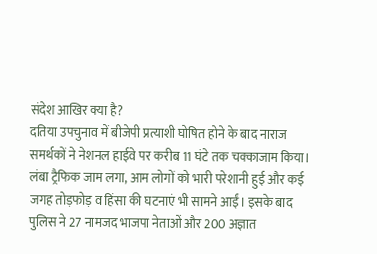संदेश आखिर क्या है?
दतिया उपचुनाव में बीजेपी प्रत्याशी घोषित होने के बाद नाराज समर्थकों ने नेशनल हाईवे पर करीब 11 घंटे तक चक्काजाम किया। लंबा ट्रैफिक जाम लगा, आम लोगों को भारी परेशानी हुई और कई जगह तोड़फोड़ व हिंसा की घटनाएं भी सामने आईं। इसके बाद पुलिस ने 27 नामजद भाजपा नेताओं और 200 अज्ञात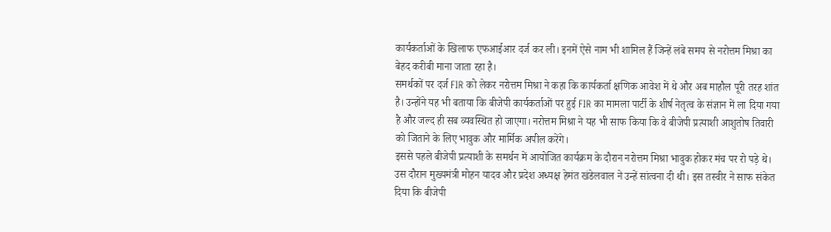कार्यकर्ताओं के खिलाफ एफआईआर दर्ज कर ली। इनमें ऐसे नाम भी शामिल हैं जिन्हें लंबे समय से नरोत्तम मिश्रा का बेहद करीबी माना जाता रहा है।
समर्थकों पर दर्ज FIR को लेकर नरोत्तम मिश्रा ने कहा कि कार्यकर्ता क्षणिक आवेश में थे और अब माहौल पूरी तरह शांत है। उन्होंने यह भी बताया कि बीजेपी कार्यकर्ताओं पर हुई FIR का मामला पार्टी के शीर्ष नेतृत्व के संज्ञान में ला दिया गया है और जल्द ही सब व्यवस्थित हो जाएगा। नरोत्तम मिश्रा ने यह भी साफ किया कि वे बीजेपी प्रत्याशी आशुतोष तिवारी को जिताने के लिए भावुक और मार्मिक अपील करेंगे।
इससे पहले बीजेपी प्रत्याशी के समर्थन में आयोजित कार्यक्रम के दौरान नरोत्तम मिश्रा भावुक होकर मंच पर रो पड़े थे। उस दौरान मुख्यमंत्री मोहन यादव और प्रदेश अध्यक्ष हेमंत खंडेलवाल ने उन्हें सांत्वना दी थी। इस तस्वीर ने साफ संकेत दिया कि बीजेपी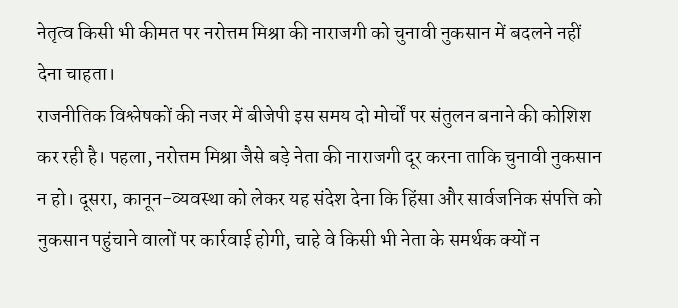नेतृत्व किसी भी कीमत पर नरोत्तम मिश्रा की नाराजगी को चुनावी नुकसान में बदलने नहीं देना चाहता।
राजनीतिक विश्लेषकों की नजर में बीजेपी इस समय दो मोर्चों पर संतुलन बनाने की कोशिश कर रही है। पहला, नरोत्तम मिश्रा जैसे बड़े नेता की नाराजगी दूर करना ताकि चुनावी नुकसान न हो। दूसरा, कानून-व्यवस्था को लेकर यह संदेश देना कि हिंसा और सार्वजनिक संपत्ति को नुकसान पहुंचाने वालों पर कार्रवाई होगी, चाहे वे किसी भी नेता के समर्थक क्यों न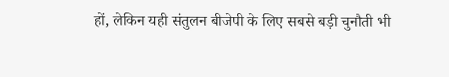हों, लेकिन यही संतुलन बीजेपी के लिए सबसे बड़ी चुनौती भी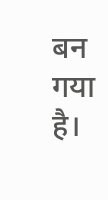बन गया है।